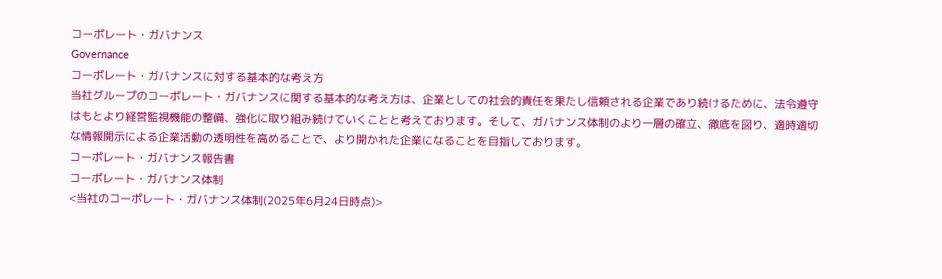コーポレート・ガバナンス
Governance
コーポレート・ガバナンスに対する基本的な考え方
当社グループのコーポレート・ガバナンスに関する基本的な考え方は、企業としての社会的責任を果たし信頼される企業であり続けるために、法令遵守はもとより経営監視機能の整備、強化に取り組み続けていくことと考えております。そして、ガバナンス体制のより一層の確立、徹底を図り、適時適切な情報開示による企業活動の透明性を高めることで、より開かれた企業になることを目指しております。
コーポレート・ガバナンス報告書
コーポレート・ガバナンス体制
<当社のコーポレート・ガバナンス体制(2025年6月24日時点)>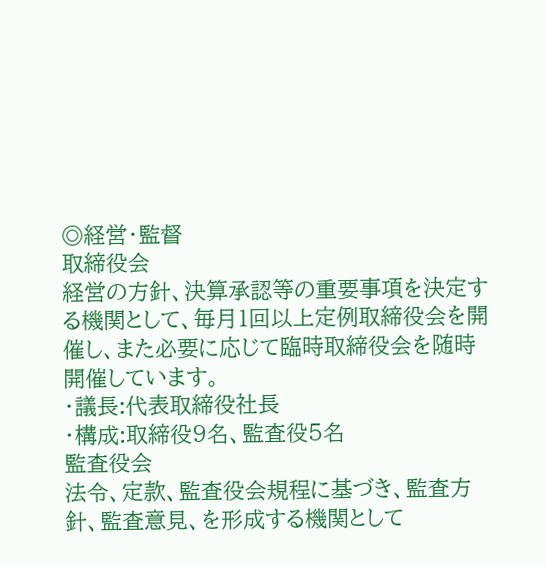◎経営・監督
取締役会
経営の方針、決算承認等の重要事項を決定する機関として、毎月1回以上定例取締役会を開催し、また必要に応じて臨時取締役会を随時開催しています。
・議長:代表取締役社長
・構成:取締役9名、監査役5名
監査役会
法令、定款、監査役会規程に基づき、監査方針、監査意見、を形成する機関として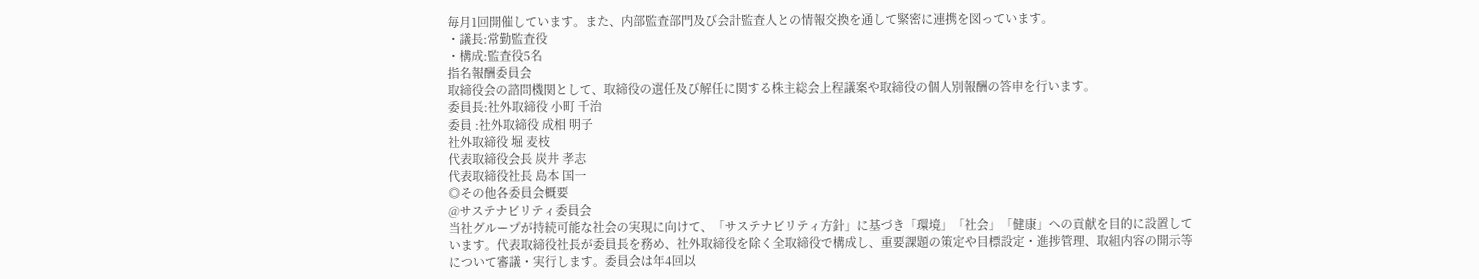毎月1回開催しています。また、内部監査部門及び会計監査人との情報交換を通して緊密に連携を図っています。
・議長:常勤監査役
・構成:監査役5名
指名報酬委員会
取締役会の諮問機関として、取締役の選任及び解任に関する株主総会上程議案や取締役の個人別報酬の答申を行います。
委員長:社外取締役 小町 千治
委員 :社外取締役 成相 明子
社外取締役 堀 麦枝
代表取締役会長 炭井 孝志
代表取締役社長 島本 国一
◎その他各委員会概要
@サステナビリティ委員会
当社グループが持続可能な社会の実現に向けて、「サステナビリティ方針」に基づき「環境」「社会」「健康」への貢献を目的に設置しています。代表取締役社長が委員長を務め、社外取締役を除く全取締役で構成し、重要課題の策定や目標設定・進捗管理、取組内容の開示等について審議・実行します。委員会は年4回以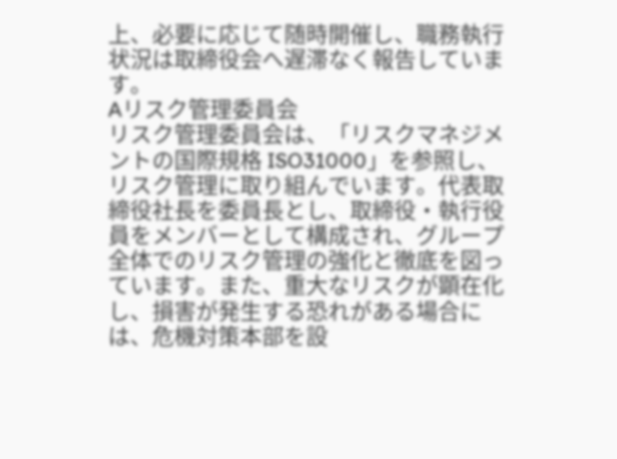上、必要に応じて随時開催し、職務執行状況は取締役会へ遅滞なく報告しています。
Aリスク管理委員会
リスク管理委員会は、「リスクマネジメントの国際規格 ISO31000」を参照し、リスク管理に取り組んでいます。代表取締役社長を委員長とし、取締役・執行役員をメンバーとして構成され、グループ全体でのリスク管理の強化と徹底を図っています。また、重大なリスクが顕在化し、損害が発生する恐れがある場合には、危機対策本部を設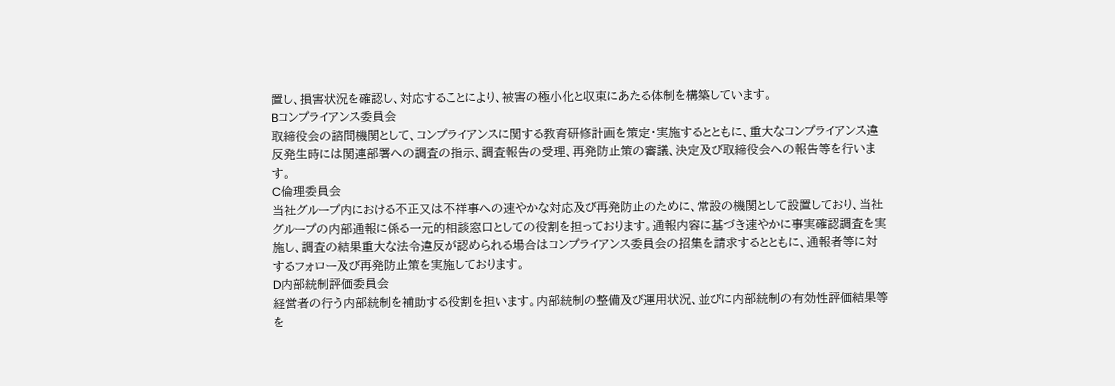置し、損害状況を確認し、対応することにより、被害の極小化と収束にあたる体制を構築しています。
Bコンプライアンス委員会
取締役会の諮問機関として、コンプライアンスに関する教育研修計画を策定・実施するとともに、重大なコンプライアンス違反発生時には関連部署への調査の指示、調査報告の受理、再発防止策の審議、決定及び取締役会への報告等を行います。
C倫理委員会
当社グループ内における不正又は不祥事への速やかな対応及び再発防止のために、常設の機関として設置しており、当社グループの内部通報に係る一元的相談窓口としての役割を担っております。通報内容に基づき速やかに事実確認調査を実施し、調査の結果重大な法令違反が認められる場合はコンプライアンス委員会の招集を請求するとともに、通報者等に対するフォロー及び再発防止策を実施しております。
D内部統制評価委員会
経営者の行う内部統制を補助する役割を担います。内部統制の整備及び運用状況、並びに内部統制の有効性評価結果等を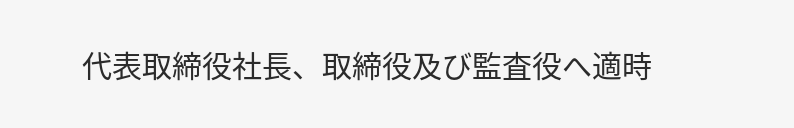代表取締役社長、取締役及び監査役へ適時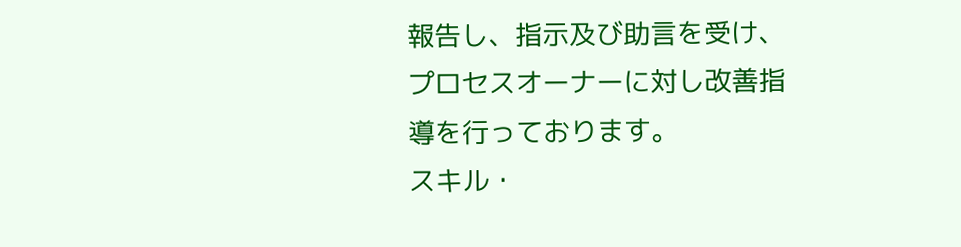報告し、指示及び助言を受け、プロセスオーナーに対し改善指導を行っております。
スキル・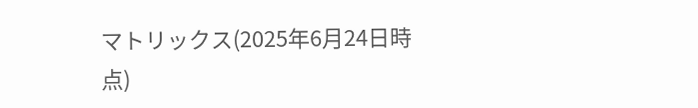マトリックス(2025年6月24日時点)